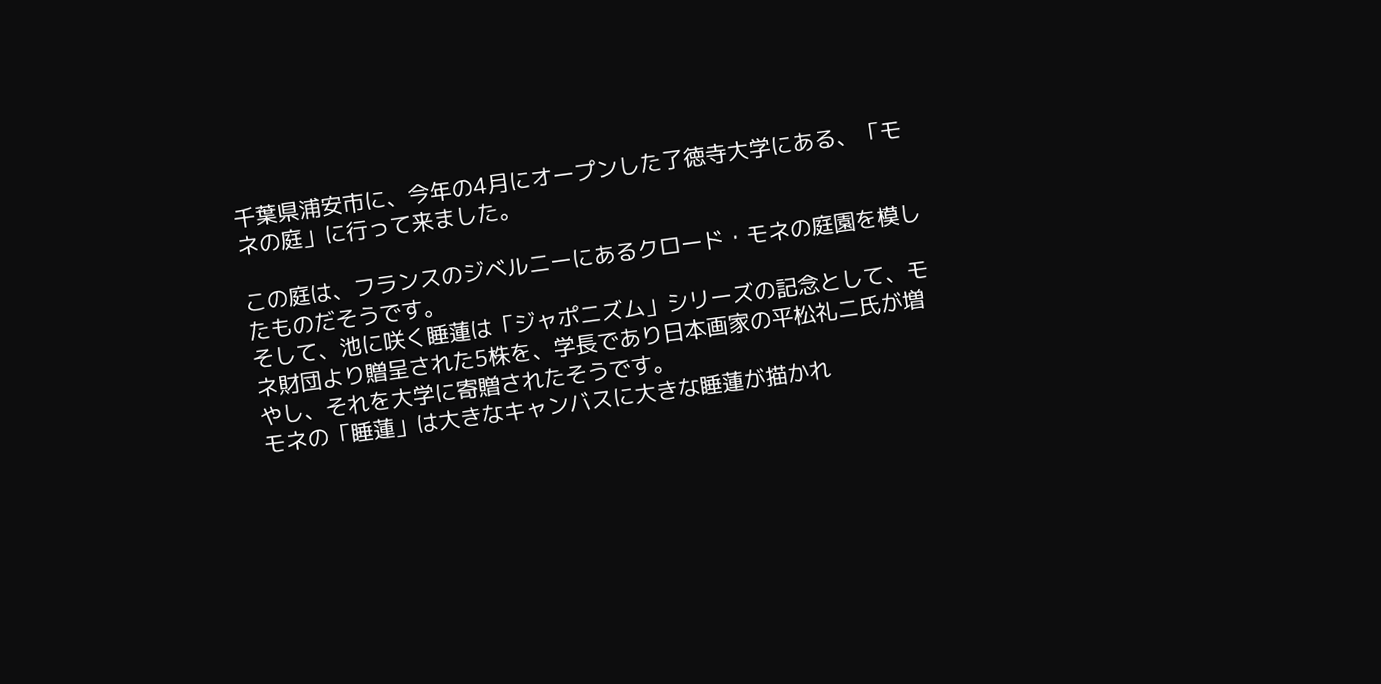千葉県浦安市に、今年の4月にオープンした了徳寺大学にある、「モネの庭」に行って来ました。

この庭は、フランスのジベルニーにあるクロード・モネの庭園を模したものだそうです。
そして、池に咲く睡蓮は「ジャポニズム」シリーズの記念として、モネ財団より贈呈された5株を、学長であり日本画家の平松礼ニ氏が増やし、それを大学に寄贈されたそうです。
モネの「睡蓮」は大きなキャンバスに大きな睡蓮が描かれ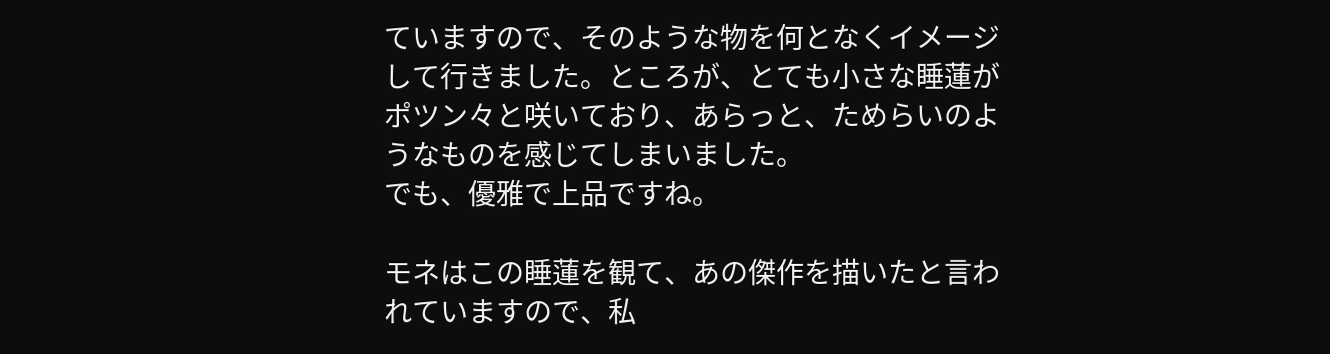ていますので、そのような物を何となくイメージして行きました。ところが、とても小さな睡蓮がポツン々と咲いており、あらっと、ためらいのようなものを感じてしまいました。
でも、優雅で上品ですね。

モネはこの睡蓮を観て、あの傑作を描いたと言われていますので、私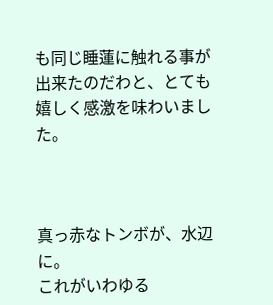も同じ睡蓮に触れる事が出来たのだわと、とても嬉しく感激を味わいました。



真っ赤なトンボが、水辺に。
これがいわゆる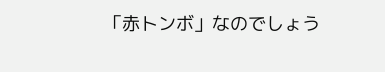「赤トンボ」なのでしょう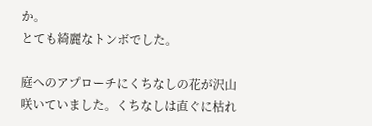か。
とても綺麗なトンボでした。

庭へのアプローチにくちなしの花が沢山咲いていました。くちなしは直ぐに枯れ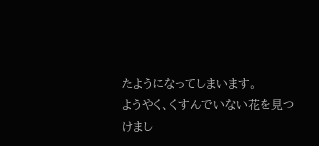たようになってしまいます。
ようやく、くすんでいない花を見つけまし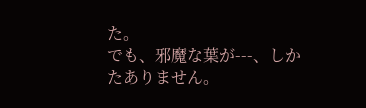た。
でも、邪魔な葉が---、しかたありません。